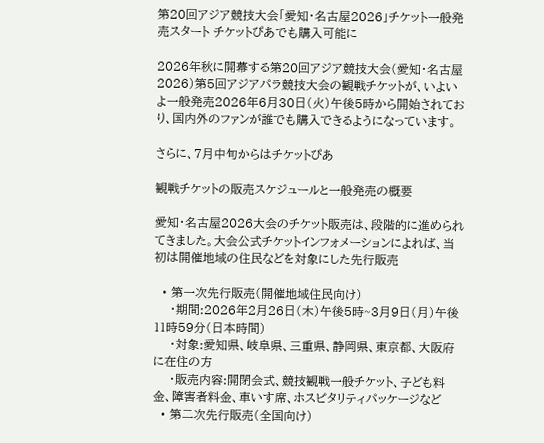第20回アジア競技大会「愛知・名古屋2026」チケット一般発売スタート チケットぴあでも購入可能に

2026年秋に開幕する第20回アジア競技大会(愛知・名古屋2026)第5回アジアパラ競技大会の観戦チケットが、いよいよ一般発売2026年6月30日(火)午後5時から開始されており、国内外のファンが誰でも購入できるようになっています。

さらに、7月中旬からはチケットぴあ

観戦チケットの販売スケジュールと一般発売の概要

愛知・名古屋2026大会のチケット販売は、段階的に進められてきました。大会公式チケットインフォメーションによれば、当初は開催地域の住民などを対象にした先行販売

  • 第一次先行販売(開催地域住民向け)
    ・期間:2026年2月26日(木)午後5時~3月9日(月)午後11時59分(日本時間)
    ・対象:愛知県、岐阜県、三重県、静岡県、東京都、大阪府に在住の方
    ・販売内容:開閉会式、競技観戦一般チケット、子ども料金、障害者料金、車いす席、ホスピタリティパッケージなど
  • 第二次先行販売(全国向け)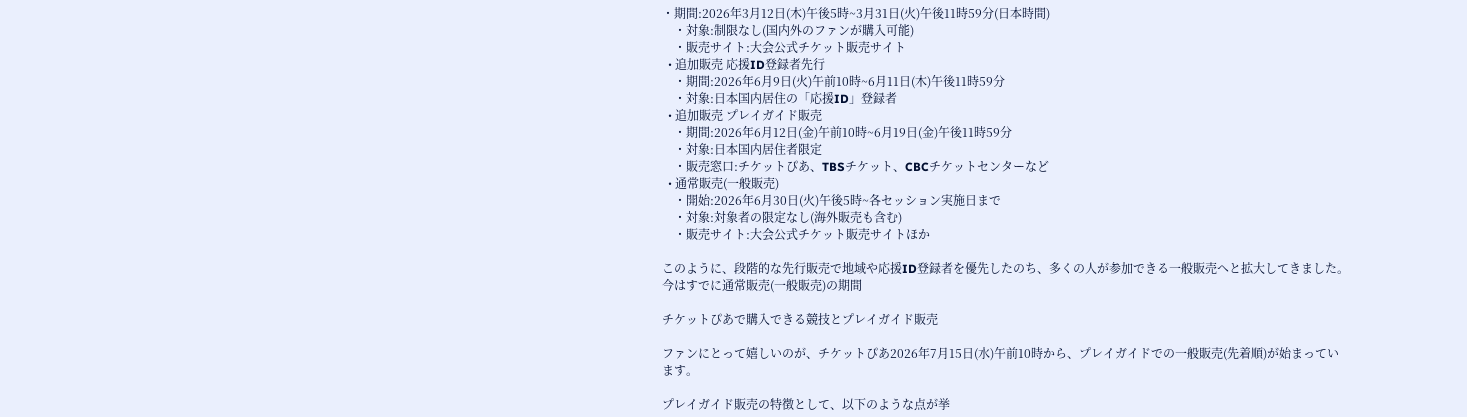・期間:2026年3月12日(木)午後5時~3月31日(火)午後11時59分(日本時間)
    ・対象:制限なし(国内外のファンが購入可能)
    ・販売サイト:大会公式チケット販売サイト
  • 追加販売 応援ID登録者先行
    ・期間:2026年6月9日(火)午前10時~6月11日(木)午後11時59分
    ・対象:日本国内居住の「応援ID」登録者
  • 追加販売 プレイガイド販売
    ・期間:2026年6月12日(金)午前10時~6月19日(金)午後11時59分
    ・対象:日本国内居住者限定
    ・販売窓口:チケットぴあ、TBSチケット、CBCチケットセンターなど
  • 通常販売(一般販売)
    ・開始:2026年6月30日(火)午後5時~各セッション実施日まで
    ・対象:対象者の限定なし(海外販売も含む)
    ・販売サイト:大会公式チケット販売サイトほか

このように、段階的な先行販売で地域や応援ID登録者を優先したのち、多くの人が参加できる一般販売へと拡大してきました。今はすでに通常販売(一般販売)の期間

チケットぴあで購入できる競技とプレイガイド販売

ファンにとって嬉しいのが、チケットぴあ2026年7月15日(水)午前10時から、プレイガイドでの一般販売(先着順)が始まっています。

プレイガイド販売の特徴として、以下のような点が挙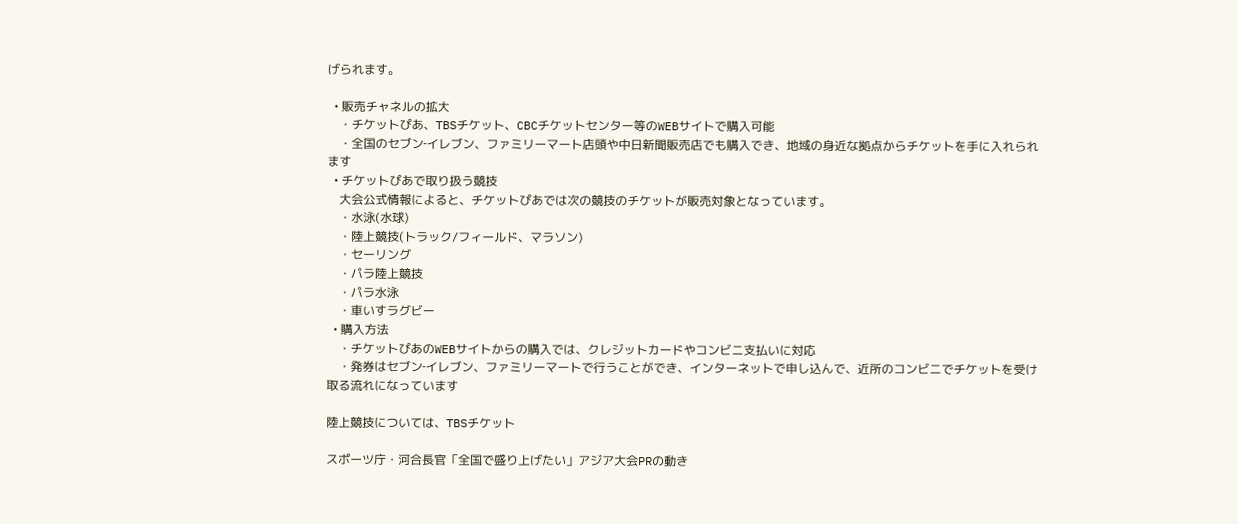げられます。

  • 販売チャネルの拡大
    ・チケットぴあ、TBSチケット、CBCチケットセンター等のWEBサイトで購入可能
    ・全国のセブン‐イレブン、ファミリーマート店頭や中日新聞販売店でも購入でき、地域の身近な拠点からチケットを手に入れられます
  • チケットぴあで取り扱う競技
    大会公式情報によると、チケットぴあでは次の競技のチケットが販売対象となっています。
    ・水泳(水球)
    ・陸上競技(トラック/フィールド、マラソン)
    ・セーリング
    ・パラ陸上競技
    ・パラ水泳
    ・車いすラグビー
  • 購入方法
    ・チケットぴあのWEBサイトからの購入では、クレジットカードやコンビニ支払いに対応
    ・発券はセブン‐イレブン、ファミリーマートで行うことができ、インターネットで申し込んで、近所のコンビニでチケットを受け取る流れになっています

陸上競技については、TBSチケット

スポーツ庁・河合長官「全国で盛り上げたい」アジア大会PRの動き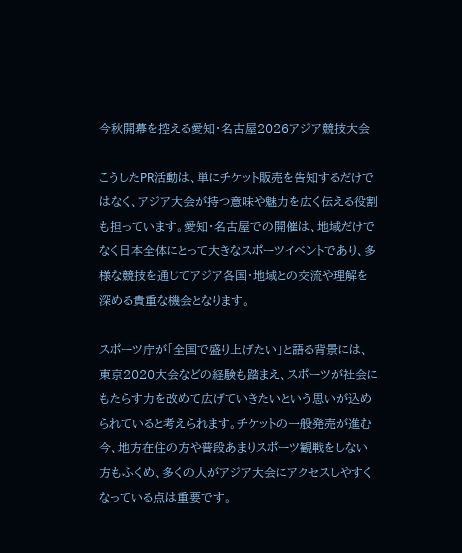今秋開幕を控える愛知・名古屋2026アジア競技大会

こうしたPR活動は、単にチケット販売を告知するだけではなく、アジア大会が持つ意味や魅力を広く伝える役割も担っています。愛知・名古屋での開催は、地域だけでなく日本全体にとって大きなスポーツイベントであり、多様な競技を通じてアジア各国・地域との交流や理解を深める貴重な機会となります。

スポーツ庁が「全国で盛り上げたい」と語る背景には、東京2020大会などの経験も踏まえ、スポーツが社会にもたらす力を改めて広げていきたいという思いが込められていると考えられます。チケットの一般発売が進む今、地方在住の方や普段あまりスポーツ観戦をしない方もふくめ、多くの人がアジア大会にアクセスしやすくなっている点は重要です。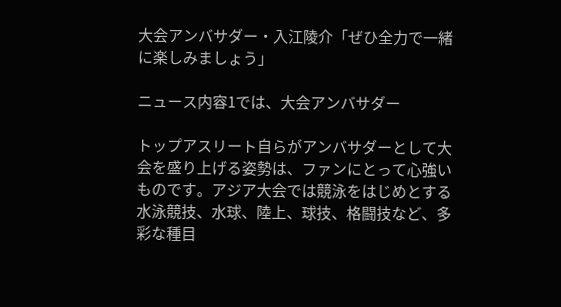大会アンバサダー・入江陵介「ぜひ全力で一緒に楽しみましょう」

ニュース内容1では、大会アンバサダー

トップアスリート自らがアンバサダーとして大会を盛り上げる姿勢は、ファンにとって心強いものです。アジア大会では競泳をはじめとする水泳競技、水球、陸上、球技、格闘技など、多彩な種目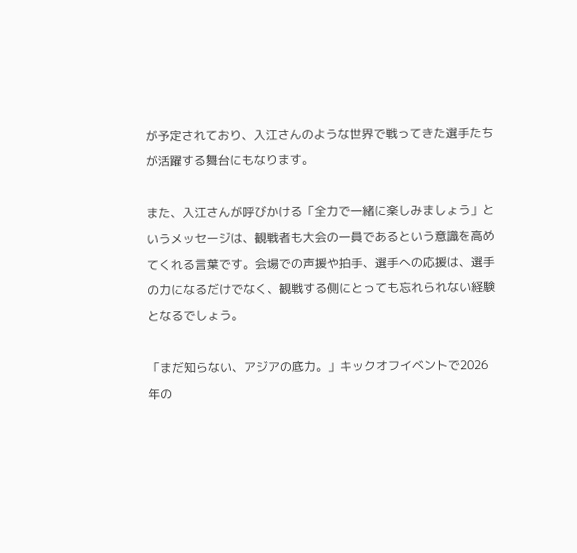が予定されており、入江さんのような世界で戦ってきた選手たちが活躍する舞台にもなります。

また、入江さんが呼びかける「全力で一緒に楽しみましょう」というメッセージは、観戦者も大会の一員であるという意識を高めてくれる言葉です。会場での声援や拍手、選手への応援は、選手の力になるだけでなく、観戦する側にとっても忘れられない経験となるでしょう。

「まだ知らない、アジアの底力。」キックオフイベントで2026年の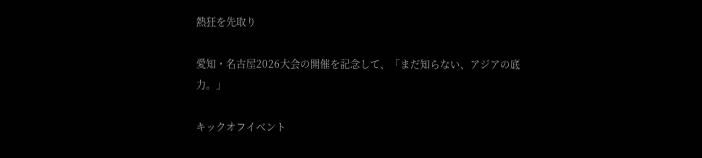熱狂を先取り

愛知・名古屋2026大会の開催を記念して、「まだ知らない、アジアの底力。」

キックオフイベント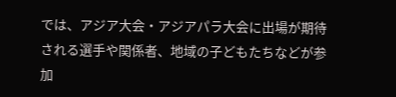では、アジア大会・アジアパラ大会に出場が期待される選手や関係者、地域の子どもたちなどが参加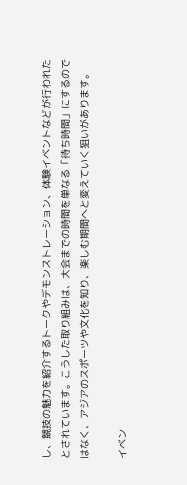し、競技の魅力を紹介するトークやデモンストレーション、体験イベントなどが行われたとされています。こうした取り組みは、大会までの時間を単なる「待ち時間」にするのではなく、アジアのスポーツや文化を知り、楽しむ期間へと変えていく狙いがあります。

イベン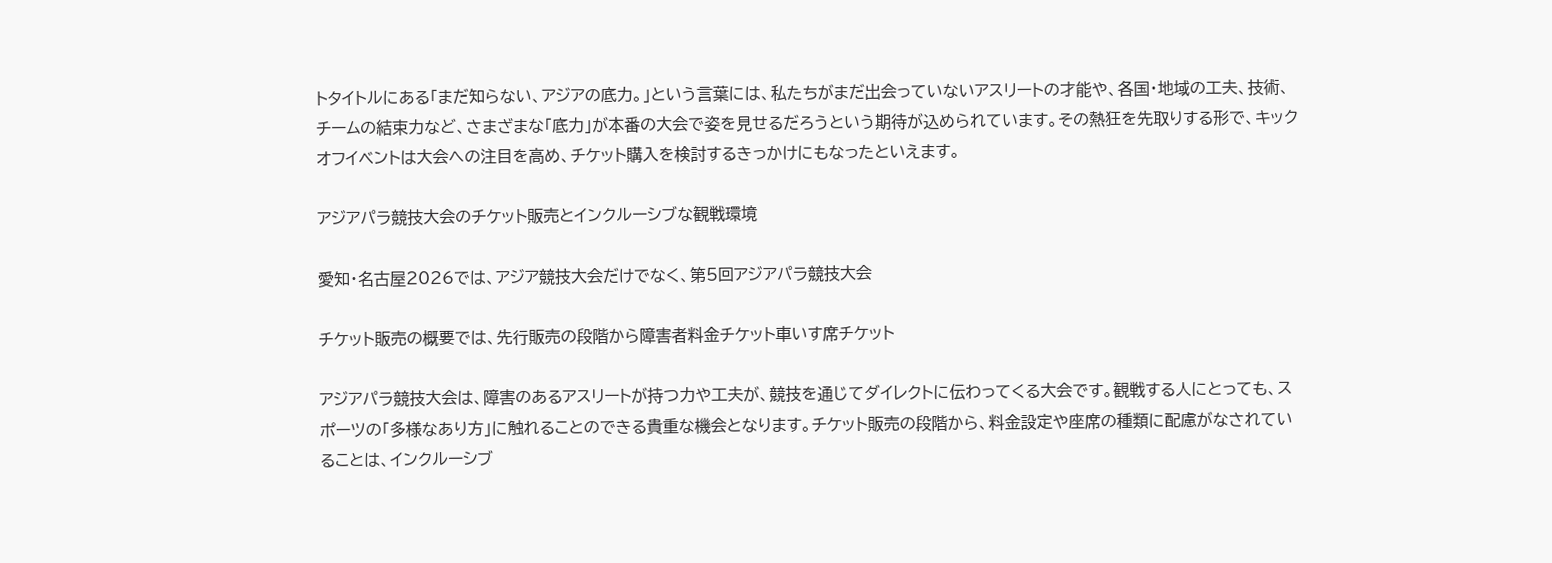トタイトルにある「まだ知らない、アジアの底力。」という言葉には、私たちがまだ出会っていないアスリートの才能や、各国・地域の工夫、技術、チームの結束力など、さまざまな「底力」が本番の大会で姿を見せるだろうという期待が込められています。その熱狂を先取りする形で、キックオフイベントは大会への注目を高め、チケット購入を検討するきっかけにもなったといえます。

アジアパラ競技大会のチケット販売とインクルーシブな観戦環境

愛知・名古屋2026では、アジア競技大会だけでなく、第5回アジアパラ競技大会

チケット販売の概要では、先行販売の段階から障害者料金チケット車いす席チケット

アジアパラ競技大会は、障害のあるアスリートが持つ力や工夫が、競技を通じてダイレクトに伝わってくる大会です。観戦する人にとっても、スポーツの「多様なあり方」に触れることのできる貴重な機会となります。チケット販売の段階から、料金設定や座席の種類に配慮がなされていることは、インクルーシブ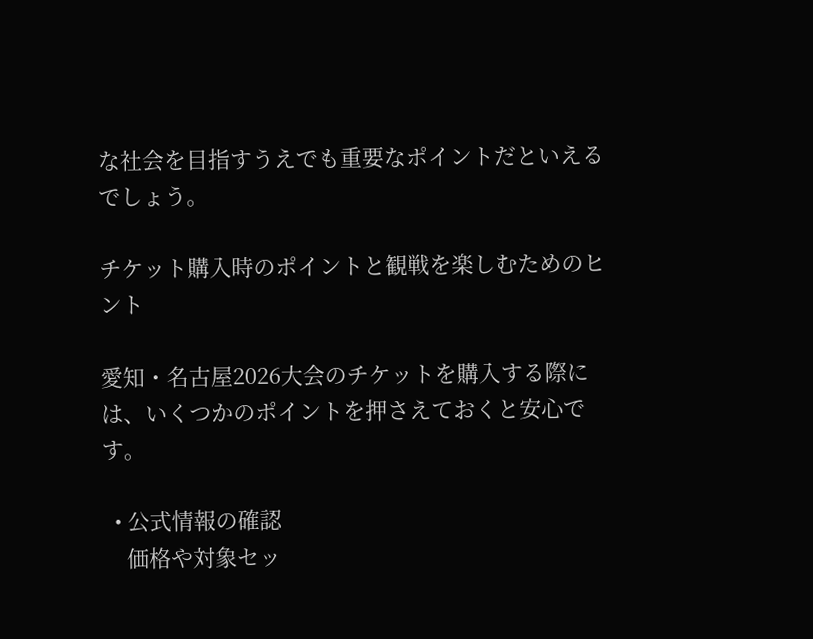な社会を目指すうえでも重要なポイントだといえるでしょう。

チケット購入時のポイントと観戦を楽しむためのヒント

愛知・名古屋2026大会のチケットを購入する際には、いくつかのポイントを押さえておくと安心です。

  • 公式情報の確認
    価格や対象セッ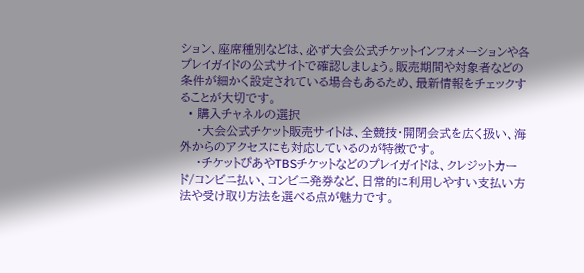ション、座席種別などは、必ず大会公式チケットインフォメーションや各プレイガイドの公式サイトで確認しましょう。販売期間や対象者などの条件が細かく設定されている場合もあるため、最新情報をチェックすることが大切です。
  • 購入チャネルの選択
    ・大会公式チケット販売サイトは、全競技・開閉会式を広く扱い、海外からのアクセスにも対応しているのが特徴です。
    ・チケットぴあやTBSチケットなどのプレイガイドは、クレジットカード/コンビニ払い、コンビニ発券など、日常的に利用しやすい支払い方法や受け取り方法を選べる点が魅力です。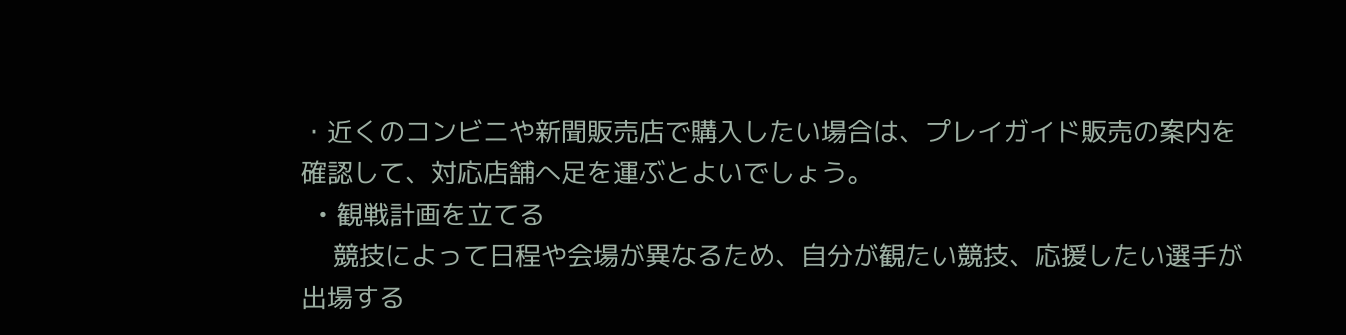・近くのコンビニや新聞販売店で購入したい場合は、プレイガイド販売の案内を確認して、対応店舗へ足を運ぶとよいでしょう。
  • 観戦計画を立てる
    競技によって日程や会場が異なるため、自分が観たい競技、応援したい選手が出場する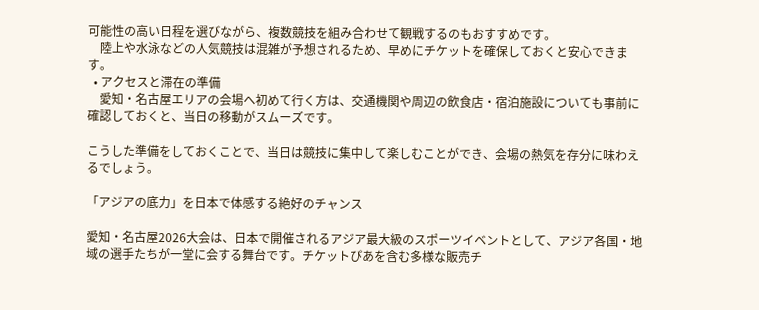可能性の高い日程を選びながら、複数競技を組み合わせて観戦するのもおすすめです。
    陸上や水泳などの人気競技は混雑が予想されるため、早めにチケットを確保しておくと安心できます。
  • アクセスと滞在の準備
    愛知・名古屋エリアの会場へ初めて行く方は、交通機関や周辺の飲食店・宿泊施設についても事前に確認しておくと、当日の移動がスムーズです。

こうした準備をしておくことで、当日は競技に集中して楽しむことができ、会場の熱気を存分に味わえるでしょう。

「アジアの底力」を日本で体感する絶好のチャンス

愛知・名古屋2026大会は、日本で開催されるアジア最大級のスポーツイベントとして、アジア各国・地域の選手たちが一堂に会する舞台です。チケットぴあを含む多様な販売チ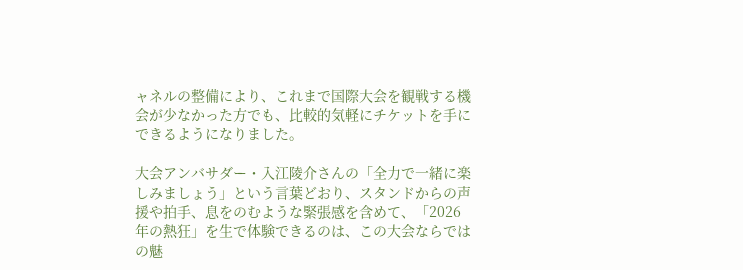ャネルの整備により、これまで国際大会を観戦する機会が少なかった方でも、比較的気軽にチケットを手にできるようになりました。

大会アンバサダー・入江陵介さんの「全力で一緒に楽しみましょう」という言葉どおり、スタンドからの声援や拍手、息をのむような緊張感を含めて、「2026年の熱狂」を生で体験できるのは、この大会ならではの魅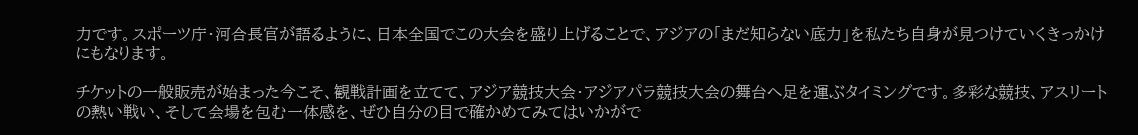力です。スポーツ庁・河合長官が語るように、日本全国でこの大会を盛り上げることで、アジアの「まだ知らない底力」を私たち自身が見つけていくきっかけにもなります。

チケットの一般販売が始まった今こそ、観戦計画を立てて、アジア競技大会・アジアパラ競技大会の舞台へ足を運ぶタイミングです。多彩な競技、アスリートの熱い戦い、そして会場を包む一体感を、ぜひ自分の目で確かめてみてはいかがで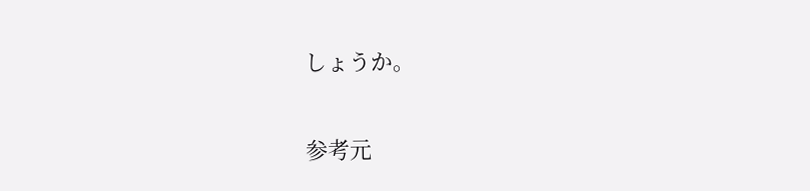しょうか。

参考元